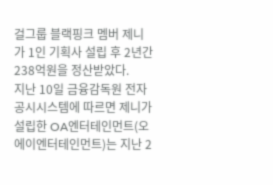걸그룹 블랙핑크 멤버 제니가 1인 기획사 설립 후 2년간 238억원을 정산받았다.
지난 10일 금융감독원 전자공시시스템에 따르면 제니가 설립한 OA엔터테인먼트(오에이엔터테인먼트)는 지난 2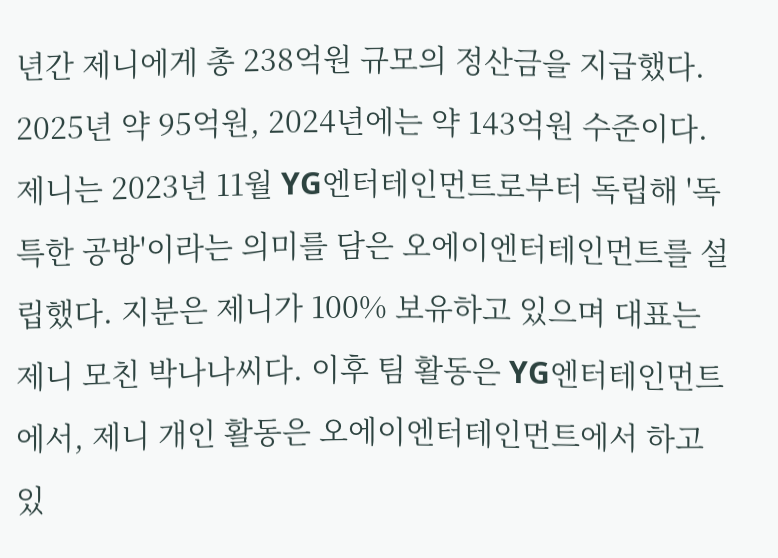년간 제니에게 총 238억원 규모의 정산금을 지급했다. 2025년 약 95억원, 2024년에는 약 143억원 수준이다.
제니는 2023년 11월 YG엔터테인먼트로부터 독립해 '독특한 공방'이라는 의미를 담은 오에이엔터테인먼트를 설립했다. 지분은 제니가 100% 보유하고 있으며 대표는 제니 모친 박나나씨다. 이후 팀 활동은 YG엔터테인먼트에서, 제니 개인 활동은 오에이엔터테인먼트에서 하고 있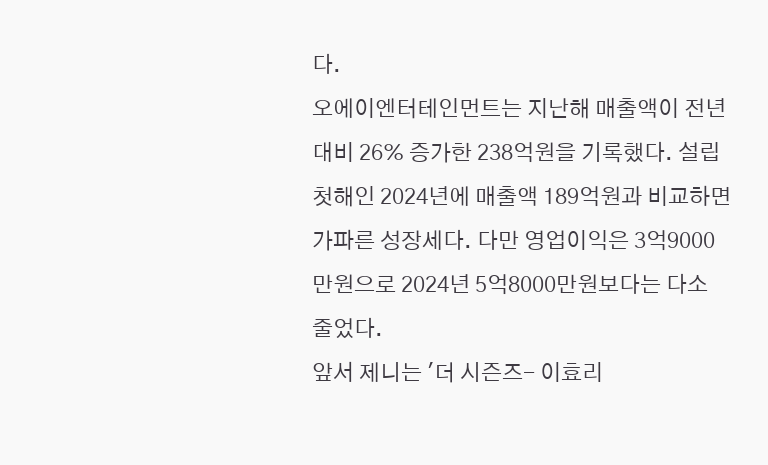다.
오에이엔터테인먼트는 지난해 매출액이 전년 대비 26% 증가한 238억원을 기록했다. 설립 첫해인 2024년에 매출액 189억원과 비교하면 가파른 성장세다. 다만 영업이익은 3억9000만원으로 2024년 5억8000만원보다는 다소 줄었다.
앞서 제니는 '더 시즌즈- 이효리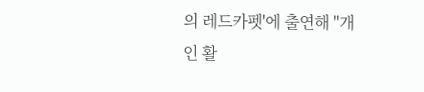의 레드카펫'에 출연해 "개인 활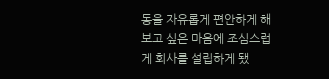동을 자유롭게 편안하게 해보고 싶은 마음에 조심스럽게 회사를 설립하게 됐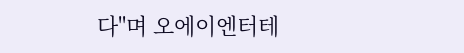다"며 오에이엔터테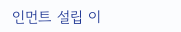인먼트 설립 이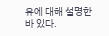유에 대해 설명한 바 있다.